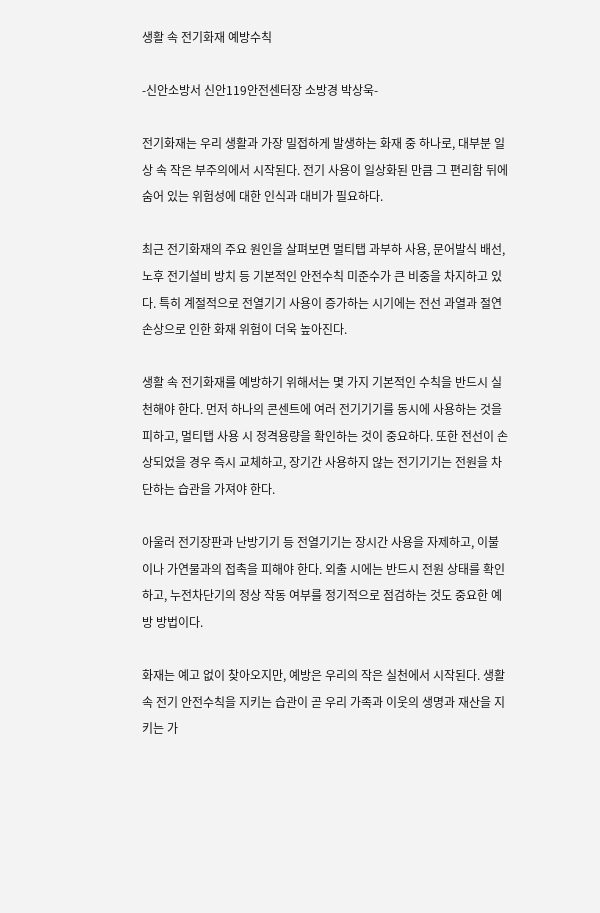생활 속 전기화재 예방수칙

-신안소방서 신안119안전센터장 소방경 박상욱-

전기화재는 우리 생활과 가장 밀접하게 발생하는 화재 중 하나로, 대부분 일상 속 작은 부주의에서 시작된다. 전기 사용이 일상화된 만큼 그 편리함 뒤에 숨어 있는 위험성에 대한 인식과 대비가 필요하다.

최근 전기화재의 주요 원인을 살펴보면 멀티탭 과부하 사용, 문어발식 배선, 노후 전기설비 방치 등 기본적인 안전수칙 미준수가 큰 비중을 차지하고 있다. 특히 계절적으로 전열기기 사용이 증가하는 시기에는 전선 과열과 절연 손상으로 인한 화재 위험이 더욱 높아진다.

생활 속 전기화재를 예방하기 위해서는 몇 가지 기본적인 수칙을 반드시 실천해야 한다. 먼저 하나의 콘센트에 여러 전기기기를 동시에 사용하는 것을 피하고, 멀티탭 사용 시 정격용량을 확인하는 것이 중요하다. 또한 전선이 손상되었을 경우 즉시 교체하고, 장기간 사용하지 않는 전기기기는 전원을 차단하는 습관을 가져야 한다.

아울러 전기장판과 난방기기 등 전열기기는 장시간 사용을 자제하고, 이불이나 가연물과의 접촉을 피해야 한다. 외출 시에는 반드시 전원 상태를 확인하고, 누전차단기의 정상 작동 여부를 정기적으로 점검하는 것도 중요한 예방 방법이다.

화재는 예고 없이 찾아오지만, 예방은 우리의 작은 실천에서 시작된다. 생활 속 전기 안전수칙을 지키는 습관이 곧 우리 가족과 이웃의 생명과 재산을 지키는 가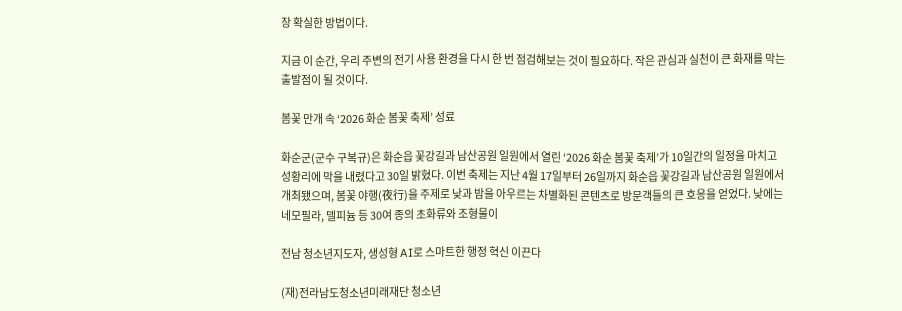장 확실한 방법이다.

지금 이 순간, 우리 주변의 전기 사용 환경을 다시 한 번 점검해보는 것이 필요하다. 작은 관심과 실천이 큰 화재를 막는 출발점이 될 것이다.

봄꽃 만개 속 ‘2026 화순 봄꽃 축제’ 성료

화순군(군수 구복규)은 화순읍 꽃강길과 남산공원 일원에서 열린 ‘2026 화순 봄꽃 축제’가 10일간의 일정을 마치고 성황리에 막을 내렸다고 30일 밝혔다. 이번 축제는 지난 4월 17일부터 26일까지 화순읍 꽃강길과 남산공원 일원에서 개최됐으며, 봄꽃 야행(夜行)을 주제로 낮과 밤을 아우르는 차별화된 콘텐츠로 방문객들의 큰 호응을 얻었다. 낮에는 네모필라, 델피늄 등 30여 종의 초화류와 조형물이

전남 청소년지도자, 생성형 AI로 스마트한 행정 혁신 이끈다

(재)전라남도청소년미래재단 청소년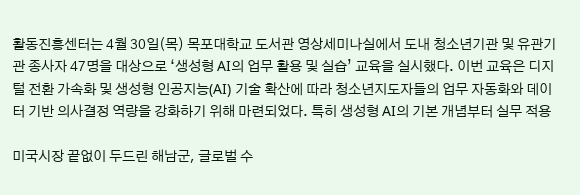활동진흥센터는 4월 30일(목) 목포대학교 도서관 영상세미나실에서 도내 청소년기관 및 유관기관 종사자 47명을 대상으로 ‘생성형 AI의 업무 활용 및 실습’ 교육을 실시했다. 이번 교육은 디지털 전환 가속화 및 생성형 인공지능(AI) 기술 확산에 따라 청소년지도자들의 업무 자동화와 데이터 기반 의사결정 역량을 강화하기 위해 마련되었다. 특히 생성형 AI의 기본 개념부터 실무 적용

미국시장 끝없이 두드린 해남군, 글로벌 수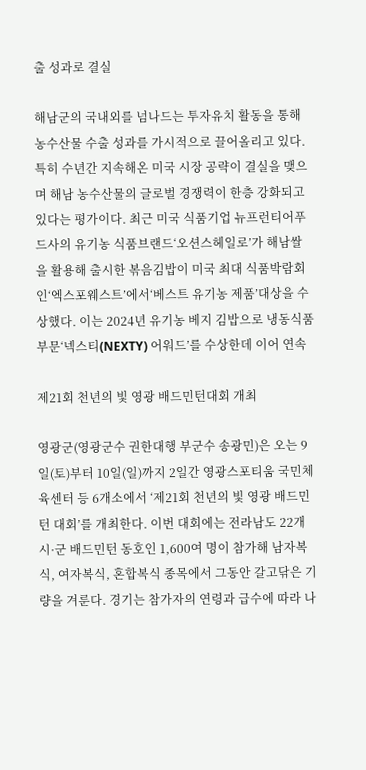출 성과로 결실

해남군의 국내외를 넘나드는 투자유치 활동을 통해 농수산물 수출 성과를 가시적으로 끌어올리고 있다. 특히 수년간 지속해온 미국 시장 공략이 결실을 맺으며 해남 농수산물의 글로벌 경쟁력이 한층 강화되고 있다는 평가이다. 최근 미국 식품기업 뉴프런티어푸드사의 유기농 식품브랜드‘오션스헤일로’가 해남쌀을 활용해 출시한 볶음김밥이 미국 최대 식품박람회인‘엑스포웨스트’에서‘베스트 유기농 제품’대상을 수상했다. 이는 2024년 유기농 베지 김밥으로 냉동식품 부문‘넥스티(NEXTY) 어워드’를 수상한데 이어 연속

제21회 천년의 빛 영광 배드민턴대회 개최

영광군(영광군수 권한대행 부군수 송광민)은 오는 9일(토)부터 10일(일)까지 2일간 영광스포티움 국민체육센터 등 6개소에서 ‘제21회 천년의 빛 영광 배드민턴 대회’를 개최한다. 이번 대회에는 전라남도 22개 시·군 배드민턴 동호인 1,600여 명이 참가해 남자복식, 여자복식, 혼합복식 종목에서 그동안 갈고닦은 기량을 겨룬다. 경기는 참가자의 연령과 급수에 따라 나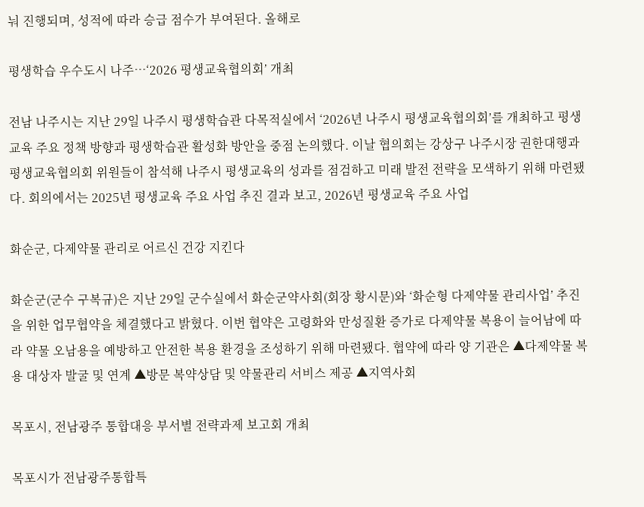눠 진행되며, 성적에 따라 승급 점수가 부여된다. 올해로

평생학습 우수도시 나주…‘2026 평생교육협의회’ 개최

전남 나주시는 지난 29일 나주시 평생학습관 다목적실에서 ‘2026년 나주시 평생교육협의회’를 개최하고 평생교육 주요 정책 방향과 평생학습관 활성화 방안을 중점 논의했다. 이날 협의회는 강상구 나주시장 권한대행과 평생교육협의회 위원들이 참석해 나주시 평생교육의 성과를 점검하고 미래 발전 전략을 모색하기 위해 마련됐다. 회의에서는 2025년 평생교육 주요 사업 추진 결과 보고, 2026년 평생교육 주요 사업

화순군, 다제약물 관리로 어르신 건강 지킨다

화순군(군수 구복규)은 지난 29일 군수실에서 화순군약사회(회장 황시문)와 ‘화순형 다제약물 관리사업’ 추진을 위한 업무협약을 체결했다고 밝혔다. 이번 협약은 고령화와 만성질환 증가로 다제약물 복용이 늘어남에 따라 약물 오남용을 예방하고 안전한 복용 환경을 조성하기 위해 마련됐다. 협약에 따라 양 기관은 ▲다제약물 복용 대상자 발굴 및 연계 ▲방문 복약상담 및 약물관리 서비스 제공 ▲지역사회

목포시, 전남광주 통합대응 부서별 전략과제 보고회 개최

목포시가 전남광주통합특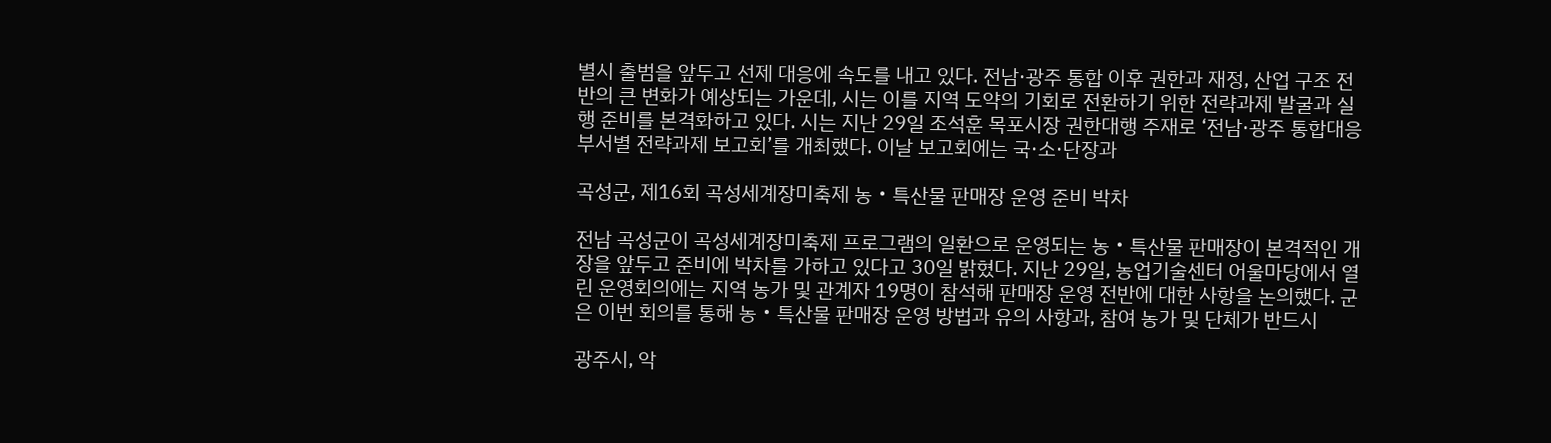별시 출범을 앞두고 선제 대응에 속도를 내고 있다. 전남·광주 통합 이후 권한과 재정, 산업 구조 전반의 큰 변화가 예상되는 가운데, 시는 이를 지역 도약의 기회로 전환하기 위한 전략과제 발굴과 실행 준비를 본격화하고 있다. 시는 지난 29일 조석훈 목포시장 권한대행 주재로 ‘전남·광주 통합대응 부서별 전략과제 보고회’를 개최했다. 이날 보고회에는 국·소·단장과

곡성군, 제16회 곡성세계장미축제 농‧특산물 판매장 운영 준비 박차

전남 곡성군이 곡성세계장미축제 프로그램의 일환으로 운영되는 농‧특산물 판매장이 본격적인 개장을 앞두고 준비에 박차를 가하고 있다고 30일 밝혔다. 지난 29일, 농업기술센터 어울마당에서 열린 운영회의에는 지역 농가 및 관계자 19명이 참석해 판매장 운영 전반에 대한 사항을 논의했다. 군은 이번 회의를 통해 농‧특산물 판매장 운영 방법과 유의 사항과, 참여 농가 및 단체가 반드시

광주시, 악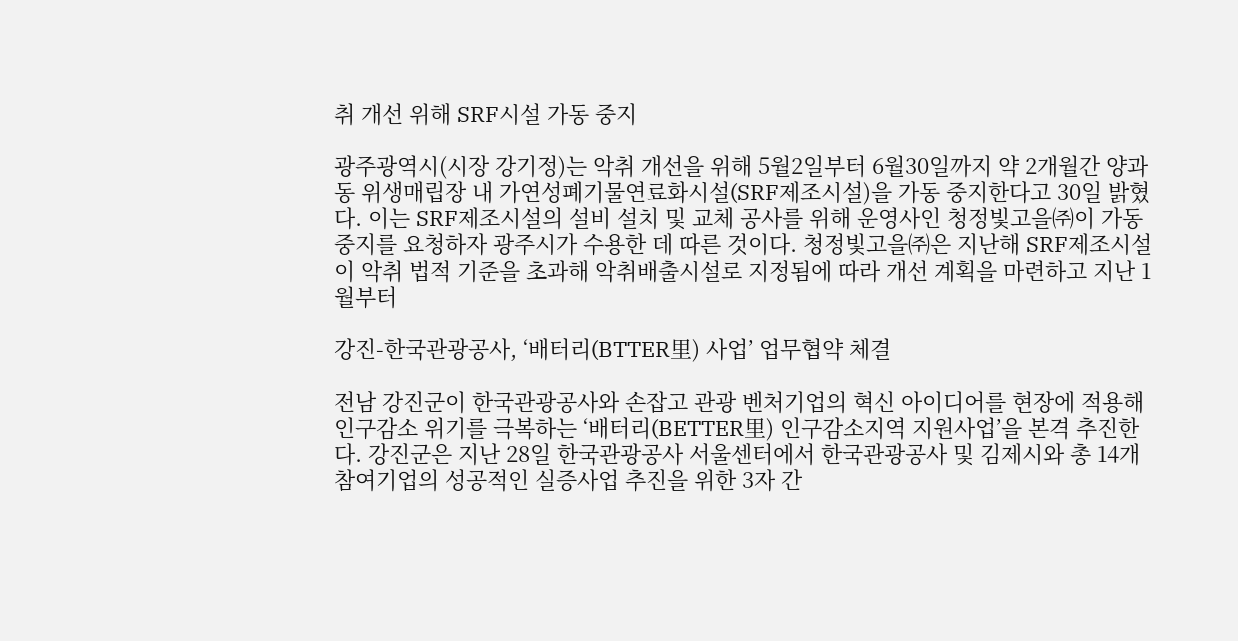취 개선 위해 SRF시설 가동 중지

광주광역시(시장 강기정)는 악취 개선을 위해 5월2일부터 6월30일까지 약 2개월간 양과동 위생매립장 내 가연성폐기물연료화시설(SRF제조시설)을 가동 중지한다고 30일 밝혔다. 이는 SRF제조시설의 설비 설치 및 교체 공사를 위해 운영사인 청정빛고을㈜이 가동 중지를 요청하자 광주시가 수용한 데 따른 것이다. 청정빛고을㈜은 지난해 SRF제조시설이 악취 법적 기준을 초과해 악취배출시설로 지정됨에 따라 개선 계획을 마련하고 지난 1월부터

강진-한국관광공사, ‘배터리(BTTER里) 사업’ 업무협약 체결

전남 강진군이 한국관광공사와 손잡고 관광 벤처기업의 혁신 아이디어를 현장에 적용해 인구감소 위기를 극복하는 ‘배터리(BETTER里) 인구감소지역 지원사업’을 본격 추진한다. 강진군은 지난 28일 한국관광공사 서울센터에서 한국관광공사 및 김제시와 총 14개 참여기업의 성공적인 실증사업 추진을 위한 3자 간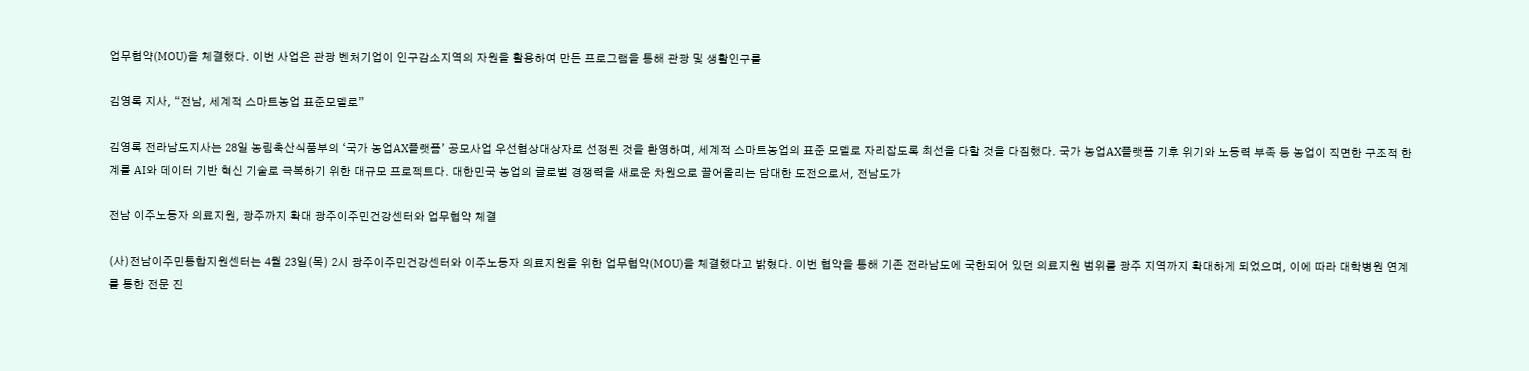업무협약(MOU)을 체결했다. 이번 사업은 관광 벤처기업이 인구감소지역의 자원을 활용하여 만든 프로그램을 통해 관광 및 생활인구를

김영록 지사, “전남, 세계적 스마트농업 표준모델로”

김영록 전라남도지사는 28일 농림축산식품부의 ‘국가 농업AX플랫폼’ 공모사업 우선협상대상자로 선정된 것을 환영하며, 세계적 스마트농업의 표준 모델로 자리잡도록 최선을 다할 것을 다짐했다. 국가 농업AX플랫폼 기후 위기와 노동력 부족 등 농업이 직면한 구조적 한계를 AI와 데이터 기반 혁신 기술로 극복하기 위한 대규모 프로젝트다. 대한민국 농업의 글로벌 경쟁력을 새로운 차원으로 끌어올리는 담대한 도전으로서, 전남도가

전남 이주노동자 의료지원, 광주까지 확대 광주이주민건강센터와 업무협약 체결

(사)전남이주민통합지원센터는 4월 23일(목) 2시 광주이주민건강센터와 이주노동자 의료지원을 위한 업무협약(MOU)을 체결했다고 밝혔다. 이번 협약을 통해 기존 전라남도에 국한되어 있던 의료지원 범위를 광주 지역까지 확대하게 되었으며, 이에 따라 대학병원 연계를 통한 전문 진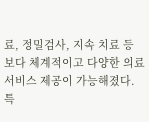료, 정밀검사, 지속 치료 등 보다 체계적이고 다양한 의료서비스 제공이 가능해졌다. 특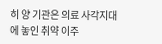히 양 기관은 의료 사각지대에 놓인 취약 이주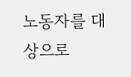노동자를 대상으로